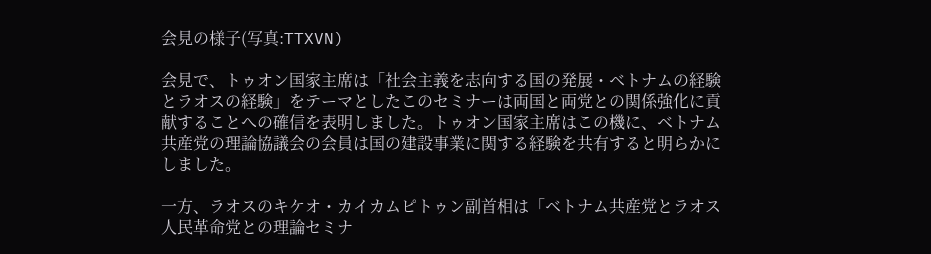会見の様子(写真:TTXVN)

会見で、トゥオン国家主席は「社会主義を志向する国の発展・ベトナムの経験とラオスの経験」をテーマとしたこのセミナーは両国と両党との関係強化に貢献することへの確信を表明しました。トゥオン国家主席はこの機に、ベトナム共産党の理論協議会の会員は国の建設事業に関する経験を共有すると明らかにしました。

一方、ラオスのキケオ・カイカムピトゥン副首相は「ベトナム共産党とラオス人民革命党との理論セミナ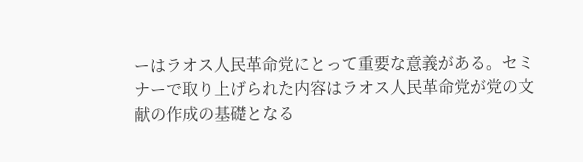ーはラオス人民革命党にとって重要な意義がある。セミナーで取り上げられた内容はラオス人民革命党が党の文献の作成の基礎となる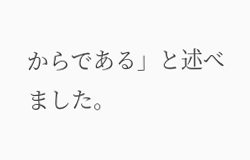からである」と述べました。